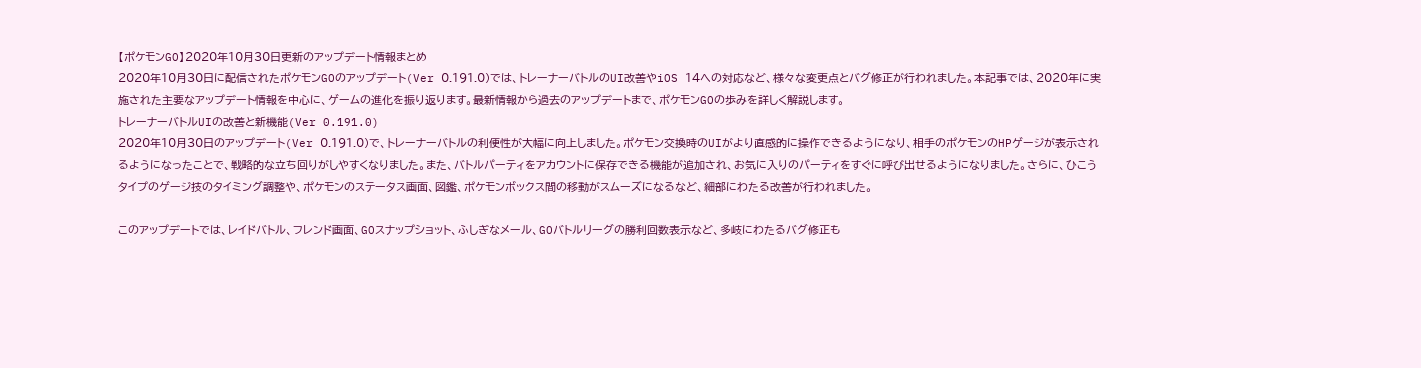【ポケモンGO】2020年10月30日更新のアップデート情報まとめ
2020年10月30日に配信されたポケモンGOのアップデート(Ver 0.191.0)では、トレーナーバトルのUI改善やiOS 14への対応など、様々な変更点とバグ修正が行われました。本記事では、2020年に実施された主要なアップデート情報を中心に、ゲームの進化を振り返ります。最新情報から過去のアップデートまで、ポケモンGOの歩みを詳しく解説します。
トレーナーバトルUIの改善と新機能(Ver 0.191.0)
2020年10月30日のアップデート(Ver 0.191.0)で、トレーナーバトルの利便性が大幅に向上しました。ポケモン交換時のUIがより直感的に操作できるようになり、相手のポケモンのHPゲージが表示されるようになったことで、戦略的な立ち回りがしやすくなりました。また、バトルパーティをアカウントに保存できる機能が追加され、お気に入りのパーティをすぐに呼び出せるようになりました。さらに、ひこうタイプのゲージ技のタイミング調整や、ポケモンのステータス画面、図鑑、ポケモンボックス間の移動がスムーズになるなど、細部にわたる改善が行われました。

このアップデートでは、レイドバトル、フレンド画面、GOスナップショット、ふしぎなメール、GOバトルリーグの勝利回数表示など、多岐にわたるバグ修正も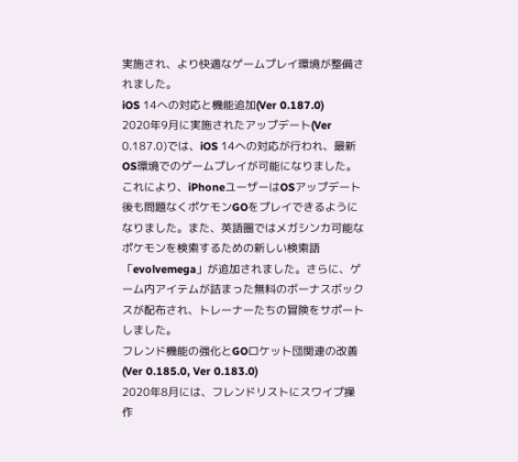実施され、より快適なゲームプレイ環境が整備されました。
iOS 14への対応と機能追加(Ver 0.187.0)
2020年9月に実施されたアップデート(Ver 0.187.0)では、iOS 14への対応が行われ、最新OS環境でのゲームプレイが可能になりました。これにより、iPhoneユーザーはOSアップデート後も問題なくポケモンGOをプレイできるようになりました。また、英語圏ではメガシンカ可能なポケモンを検索するための新しい検索語「evolvemega」が追加されました。さらに、ゲーム内アイテムが詰まった無料のボーナスボックスが配布され、トレーナーたちの冒険をサポートしました。
フレンド機能の強化とGOロケット団関連の改善(Ver 0.185.0, Ver 0.183.0)
2020年8月には、フレンドリストにスワイプ操作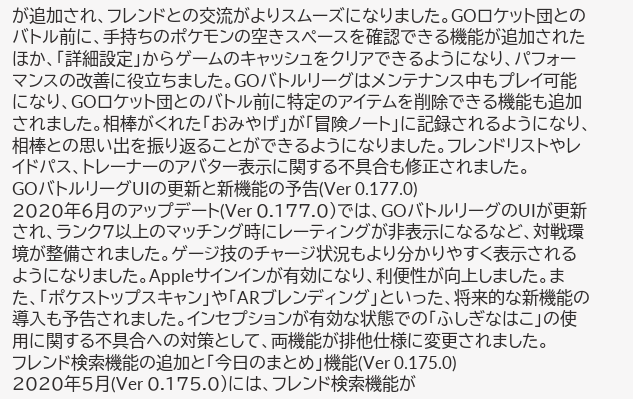が追加され、フレンドとの交流がよりスムーズになりました。GOロケット団とのバトル前に、手持ちのポケモンの空きスペースを確認できる機能が追加されたほか、「詳細設定」からゲームのキャッシュをクリアできるようになり、パフォーマンスの改善に役立ちました。GOバトルリーグはメンテナンス中もプレイ可能になり、GOロケット団とのバトル前に特定のアイテムを削除できる機能も追加されました。相棒がくれた「おみやげ」が「冒険ノート」に記録されるようになり、相棒との思い出を振り返ることができるようになりました。フレンドリストやレイドパス、トレーナーのアバター表示に関する不具合も修正されました。
GOバトルリーグUIの更新と新機能の予告(Ver 0.177.0)
2020年6月のアップデート(Ver 0.177.0)では、GOバトルリーグのUIが更新され、ランク7以上のマッチング時にレーティングが非表示になるなど、対戦環境が整備されました。ゲージ技のチャージ状況もより分かりやすく表示されるようになりました。Appleサインインが有効になり、利便性が向上しました。また、「ポケストップスキャン」や「ARブレンディング」といった、将来的な新機能の導入も予告されました。インセプションが有効な状態での「ふしぎなはこ」の使用に関する不具合への対策として、両機能が排他仕様に変更されました。
フレンド検索機能の追加と「今日のまとめ」機能(Ver 0.175.0)
2020年5月(Ver 0.175.0)には、フレンド検索機能が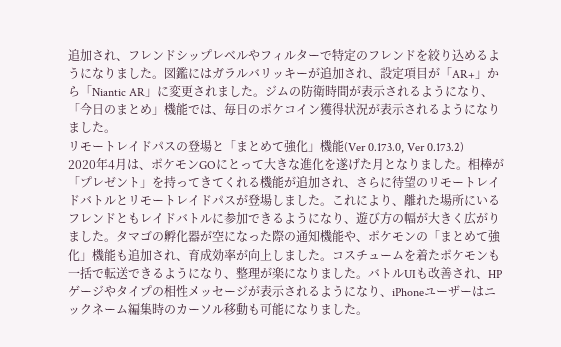追加され、フレンドシップレベルやフィルターで特定のフレンドを絞り込めるようになりました。図鑑にはガラルバリッキーが追加され、設定項目が「AR+」から「Niantic AR」に変更されました。ジムの防衛時間が表示されるようになり、「今日のまとめ」機能では、毎日のポケコイン獲得状況が表示されるようになりました。
リモートレイドパスの登場と「まとめて強化」機能(Ver 0.173.0, Ver 0.173.2)
2020年4月は、ポケモンGOにとって大きな進化を遂げた月となりました。相棒が「プレゼント」を持ってきてくれる機能が追加され、さらに待望のリモートレイドバトルとリモートレイドパスが登場しました。これにより、離れた場所にいるフレンドともレイドバトルに参加できるようになり、遊び方の幅が大きく広がりました。タマゴの孵化器が空になった際の通知機能や、ポケモンの「まとめて強化」機能も追加され、育成効率が向上しました。コスチュームを着たポケモンも一括で転送できるようになり、整理が楽になりました。バトルUIも改善され、HPゲージやタイプの相性メッセージが表示されるようになり、iPhoneユーザーはニックネーム編集時のカーソル移動も可能になりました。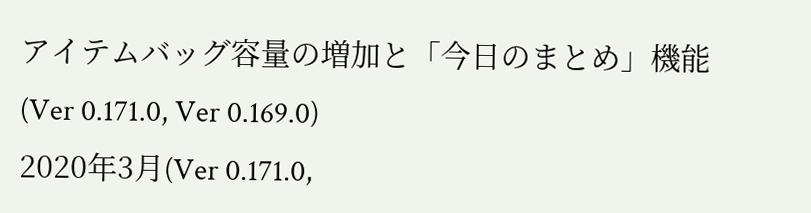アイテムバッグ容量の増加と「今日のまとめ」機能(Ver 0.171.0, Ver 0.169.0)
2020年3月(Ver 0.171.0,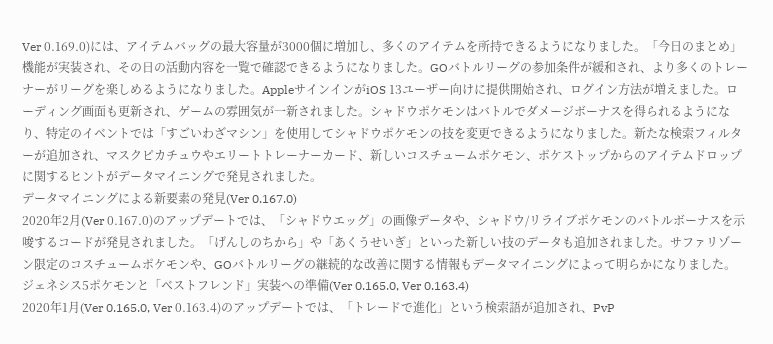Ver 0.169.0)には、アイテムバッグの最大容量が3000個に増加し、多くのアイテムを所持できるようになりました。「今日のまとめ」機能が実装され、その日の活動内容を一覧で確認できるようになりました。GOバトルリーグの参加条件が緩和され、より多くのトレーナーがリーグを楽しめるようになりました。AppleサインインがiOS 13ユーザー向けに提供開始され、ログイン方法が増えました。ローディング画面も更新され、ゲームの雰囲気が一新されました。シャドウポケモンはバトルでダメージボーナスを得られるようになり、特定のイベントでは「すごいわざマシン」を使用してシャドウポケモンの技を変更できるようになりました。新たな検索フィルターが追加され、マスクピカチュウやエリートトレーナーカード、新しいコスチュームポケモン、ポケストップからのアイテムドロップに関するヒントがデータマイニングで発見されました。
データマイニングによる新要素の発見(Ver 0.167.0)
2020年2月(Ver 0.167.0)のアップデートでは、「シャドウエッグ」の画像データや、シャドウ/リライブポケモンのバトルボーナスを示唆するコードが発見されました。「げんしのちから」や「あくうせいぎ」といった新しい技のデータも追加されました。サファリゾーン限定のコスチュームポケモンや、GOバトルリーグの継続的な改善に関する情報もデータマイニングによって明らかになりました。
ジェネシス5ポケモンと「ベストフレンド」実装への準備(Ver 0.165.0, Ver 0.163.4)
2020年1月(Ver 0.165.0, Ver 0.163.4)のアップデートでは、「トレードで進化」という検索語が追加され、PvP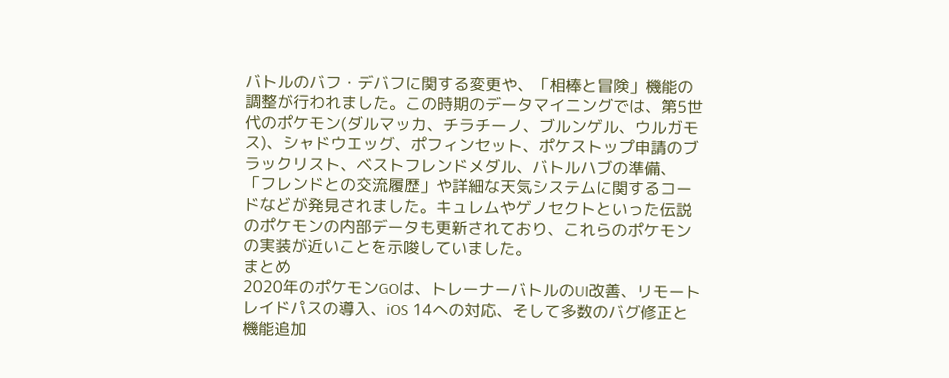バトルのバフ・デバフに関する変更や、「相棒と冒険」機能の調整が行われました。この時期のデータマイニングでは、第5世代のポケモン(ダルマッカ、チラチーノ、ブルンゲル、ウルガモス)、シャドウエッグ、ポフィンセット、ポケストップ申請のブラックリスト、ベストフレンドメダル、バトルハブの準備、「フレンドとの交流履歴」や詳細な天気システムに関するコードなどが発見されました。キュレムやゲノセクトといった伝説のポケモンの内部データも更新されており、これらのポケモンの実装が近いことを示唆していました。
まとめ
2020年のポケモンGOは、トレーナーバトルのUI改善、リモートレイドパスの導入、iOS 14への対応、そして多数のバグ修正と機能追加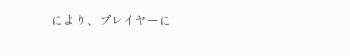により、プレイヤーに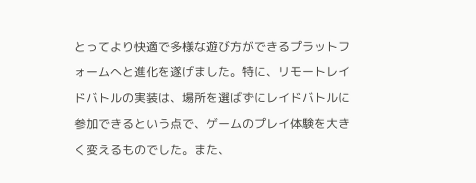とってより快適で多様な遊び方ができるプラットフォームへと進化を遂げました。特に、リモートレイドバトルの実装は、場所を選ばずにレイドバトルに参加できるという点で、ゲームのプレイ体験を大きく変えるものでした。また、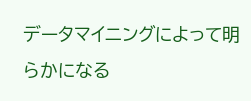データマイニングによって明らかになる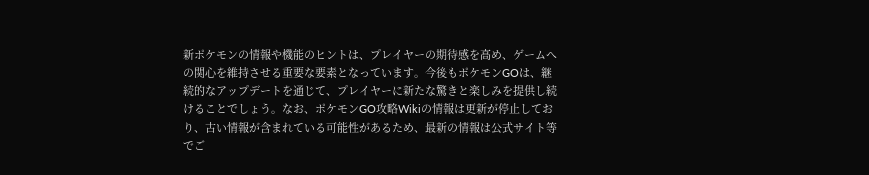新ポケモンの情報や機能のヒントは、プレイヤーの期待感を高め、ゲームへの関心を維持させる重要な要素となっています。今後もポケモンGOは、継続的なアップデートを通じて、プレイヤーに新たな驚きと楽しみを提供し続けることでしょう。なお、ポケモンGO攻略Wikiの情報は更新が停止しており、古い情報が含まれている可能性があるため、最新の情報は公式サイト等でご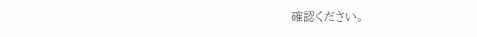確認ください。